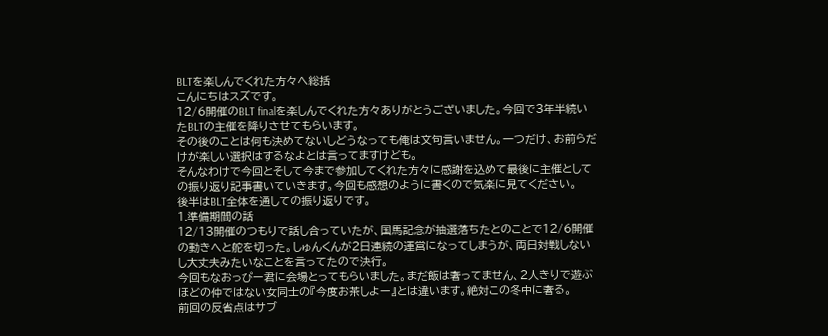BLTを楽しんでくれた方々へ総括
こんにちはスズです。
12/6開催のBLT finalを楽しんでくれた方々ありがとうございました。今回で3年半続いたBLTの主催を降りさせてもらいます。
その後のことは何も決めてないしどうなっても俺は文句言いません。一つだけ、お前らだけが楽しい選択はするなよとは言ってますけども。
そんなわけで今回とそして今まで参加してくれた方々に感謝を込めて最後に主催としての振り返り記事書いていきます。今回も感想のように書くので気楽に見てください。
後半はBLT全体を通しての振り返りです。
1.準備期間の話
12/13開催のつもりで話し合っていたが、国馬記念が抽選落ちたとのことで12/6開催の動きへと舵を切った。しゅんくんが2日連続の運営になってしまうが、両日対戦しないし大丈夫みたいなことを言ってたので決行。
今回もなおっぴー君に会場とってもらいました。まだ飯は奢ってません、2人きりで遊ぶほどの仲ではない女同士の『今度お茶しよー』とは違います。絶対この冬中に奢る。
前回の反省点はサブ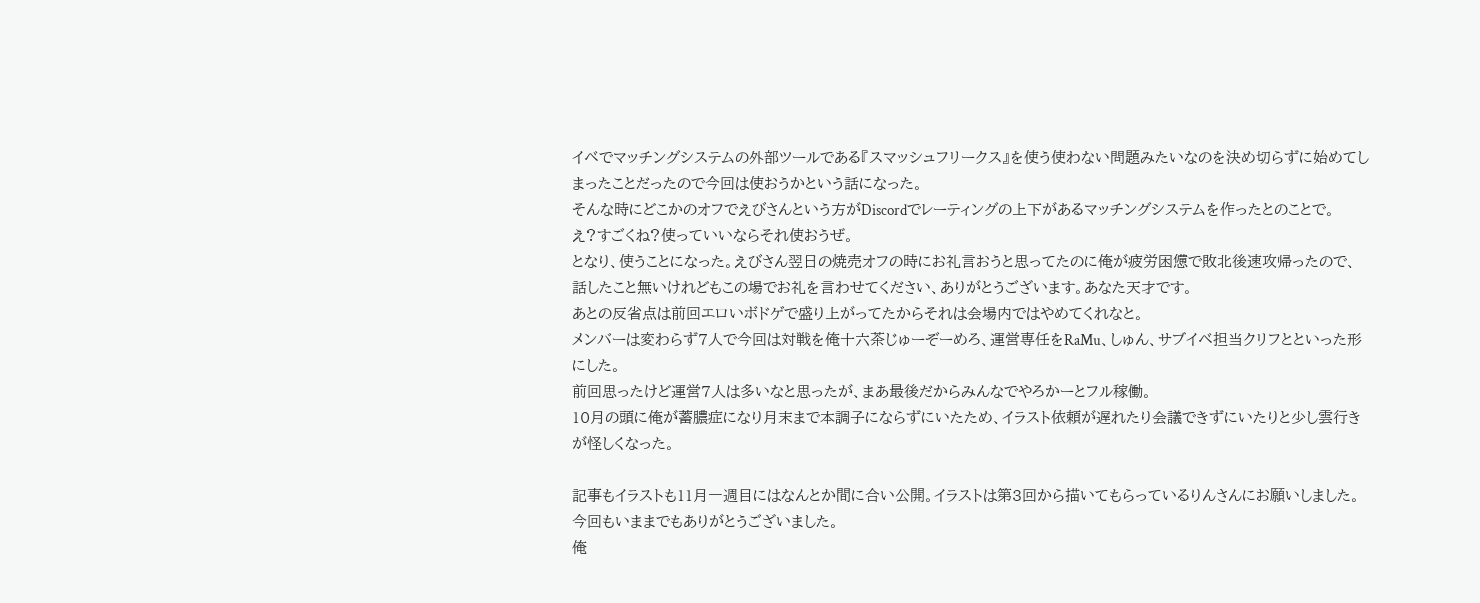イベでマッチングシステムの外部ツールである『スマッシュフリークス』を使う使わない問題みたいなのを決め切らずに始めてしまったことだったので今回は使おうかという話になった。
そんな時にどこかのオフでえびさんという方がDiscordでレーティングの上下があるマッチングシステムを作ったとのことで。
え?すごくね?使っていいならそれ使おうぜ。
となり、使うことになった。えびさん翌日の焼売オフの時にお礼言おうと思ってたのに俺が疲労困憊で敗北後速攻帰ったので、話したこと無いけれどもこの場でお礼を言わせてください、ありがとうございます。あなた天才です。
あとの反省点は前回エロいボドゲで盛り上がってたからそれは会場内ではやめてくれなと。
メンバーは変わらず7人で今回は対戦を俺十六茶じゅーぞーめろ、運営専任をRaMu、しゅん、サブイベ担当クリフとといった形にした。
前回思ったけど運営7人は多いなと思ったが、まあ最後だからみんなでやろかーとフル稼働。
10月の頭に俺が蓄膿症になり月末まで本調子にならずにいたため、イラスト依頼が遅れたり会議できずにいたりと少し雲行きが怪しくなった。

記事もイラストも11月一週目にはなんとか間に合い公開。イラストは第3回から描いてもらっているりんさんにお願いしました。今回もいままでもありがとうございました。
俺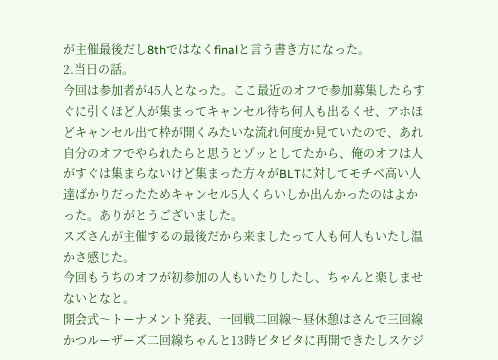が主催最後だし8thではなくfinalと言う書き方になった。
2.当日の話。
今回は参加者が45人となった。ここ最近のオフで参加募集したらすぐに引くほど人が集まってキャンセル待ち何人も出るくせ、アホほどキャンセル出て枠が開くみたいな流れ何度か見ていたので、あれ自分のオフでやられたらと思うとゾッとしてたから、俺のオフは人がすぐは集まらないけど集まった方々がBLTに対してモチベ高い人達ばかりだったためキャンセル5人くらいしか出んかったのはよかった。ありがとうございました。
スズさんが主催するの最後だから来ましたって人も何人もいたし温かさ感じた。
今回もうちのオフが初参加の人もいたりしたし、ちゃんと楽しませないとなと。
開会式〜トーナメント発表、一回戦二回線〜昼休憩はさんで三回線かつルーザーズ二回線ちゃんと13時ビタビタに再開できたしスケジ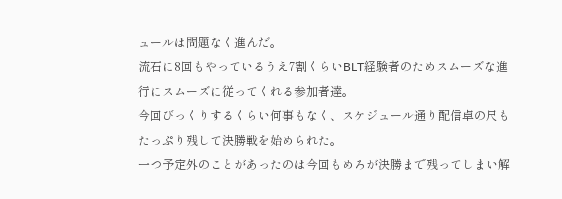ュールは問題なく進んだ。
流石に8回もやっているうえ7割くらいBLT経験者のためスムーズな進行にスムーズに従ってくれる参加者達。
今回びっくりするくらい何事もなく、スケジュール通り配信卓の尺もたっぷり残して決勝戦を始められた。
一つ予定外のことがあったのは今回もめろが決勝まで残ってしまい解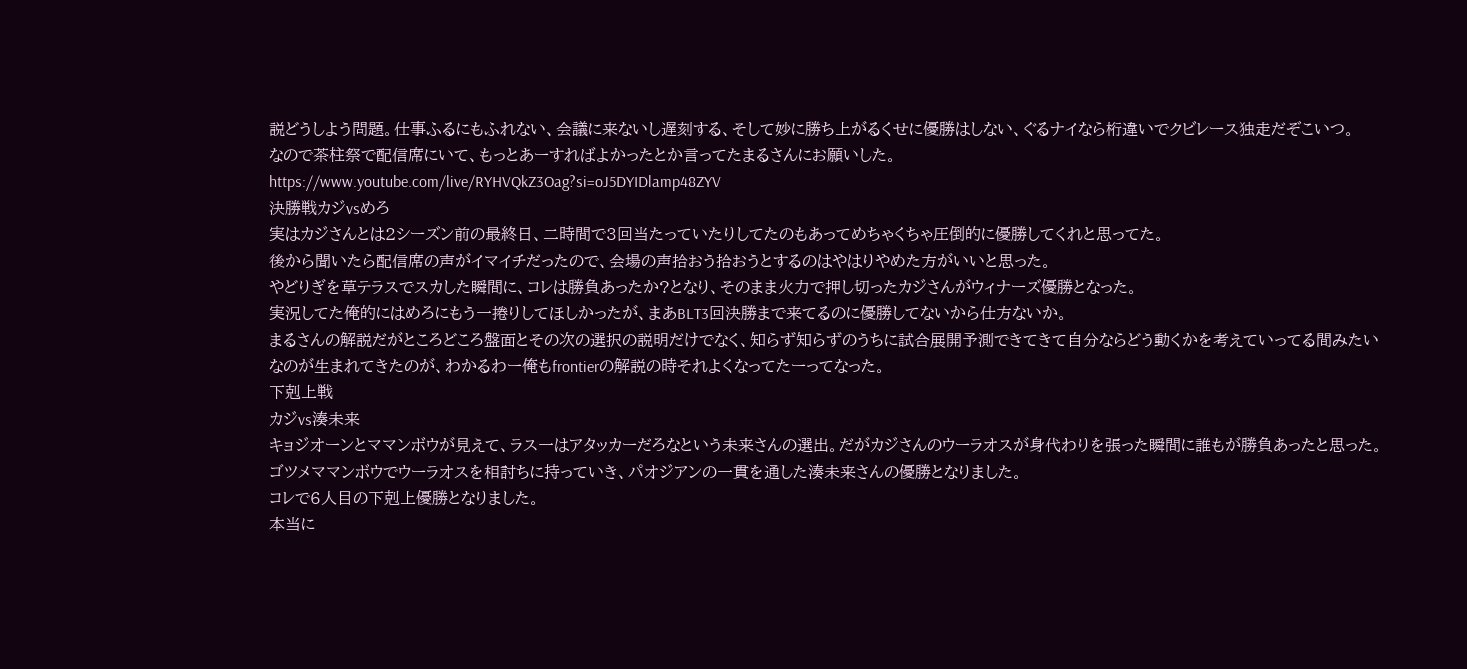説どうしよう問題。仕事ふるにもふれない、会議に来ないし遅刻する、そして妙に勝ち上がるくせに優勝はしない、ぐるナイなら桁違いでクビレース独走だぞこいつ。
なので茶柱祭で配信席にいて、もっとあーすればよかったとか言ってたまるさんにお願いした。
https://www.youtube.com/live/RYHVQkZ3Oag?si=oJ5DYIDlamp48ZYV
決勝戦カジvsめろ
実はカジさんとは2シーズン前の最終日、二時間で3回当たっていたりしてたのもあってめちゃくちゃ圧倒的に優勝してくれと思ってた。
後から聞いたら配信席の声がイマイチだったので、会場の声拾おう拾おうとするのはやはりやめた方がいいと思った。
やどりぎを草テラスでスカした瞬間に、コレは勝負あったか?となり、そのまま火力で押し切ったカジさんがウィナーズ優勝となった。
実況してた俺的にはめろにもう一捲りしてほしかったが、まあBLT3回決勝まで来てるのに優勝してないから仕方ないか。
まるさんの解説だがところどころ盤面とその次の選択の説明だけでなく、知らず知らずのうちに試合展開予測できてきて自分ならどう動くかを考えていってる間みたいなのが生まれてきたのが、わかるわー俺もfrontierの解説の時それよくなってたーってなった。
下剋上戦
カジvs湊未来
キョジオーンとママンボウが見えて、ラス一はアタッカーだろなという未来さんの選出。だがカジさんのウーラオスが身代わりを張った瞬間に誰もが勝負あったと思った。
ゴツメママンボウでウーラオスを相討ちに持っていき、パオジアンの一貫を通した湊未来さんの優勝となりました。
コレで6人目の下剋上優勝となりました。
本当に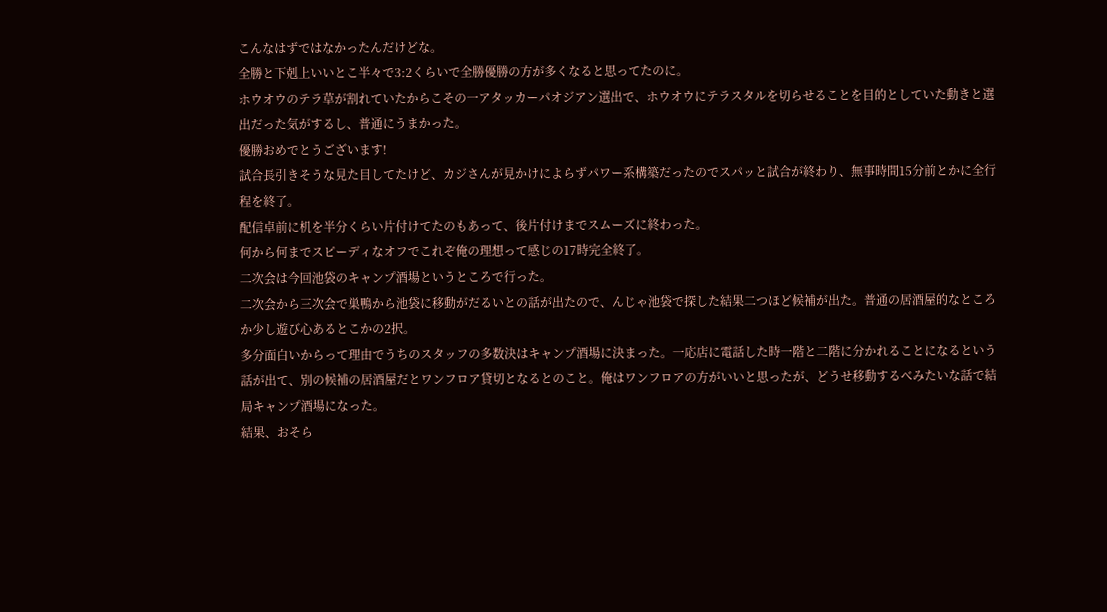こんなはずではなかったんだけどな。
全勝と下剋上いいとこ半々で3:2くらいで全勝優勝の方が多くなると思ってたのに。
ホウオウのテラ草が割れていたからこその一アタッカーパオジアン選出で、ホウオウにテラスタルを切らせることを目的としていた動きと選出だった気がするし、普通にうまかった。
優勝おめでとうございます!
試合長引きそうな見た目してたけど、カジさんが見かけによらずパワー系構築だったのでスパッと試合が終わり、無事時間15分前とかに全行程を終了。
配信卓前に机を半分くらい片付けてたのもあって、後片付けまでスムーズに終わった。
何から何までスピーディなオフでこれぞ俺の理想って感じの17時完全終了。
二次会は今回池袋のキャンプ酒場というところで行った。
二次会から三次会で巣鴨から池袋に移動がだるいとの話が出たので、んじゃ池袋で探した結果二つほど候補が出た。普通の居酒屋的なところか少し遊び心あるとこかの2択。
多分面白いからって理由でうちのスタッフの多数決はキャンプ酒場に決まった。一応店に電話した時一階と二階に分かれることになるという話が出て、別の候補の居酒屋だとワンフロア貸切となるとのこと。俺はワンフロアの方がいいと思ったが、どうせ移動するべみたいな話で結局キャンプ酒場になった。
結果、おそら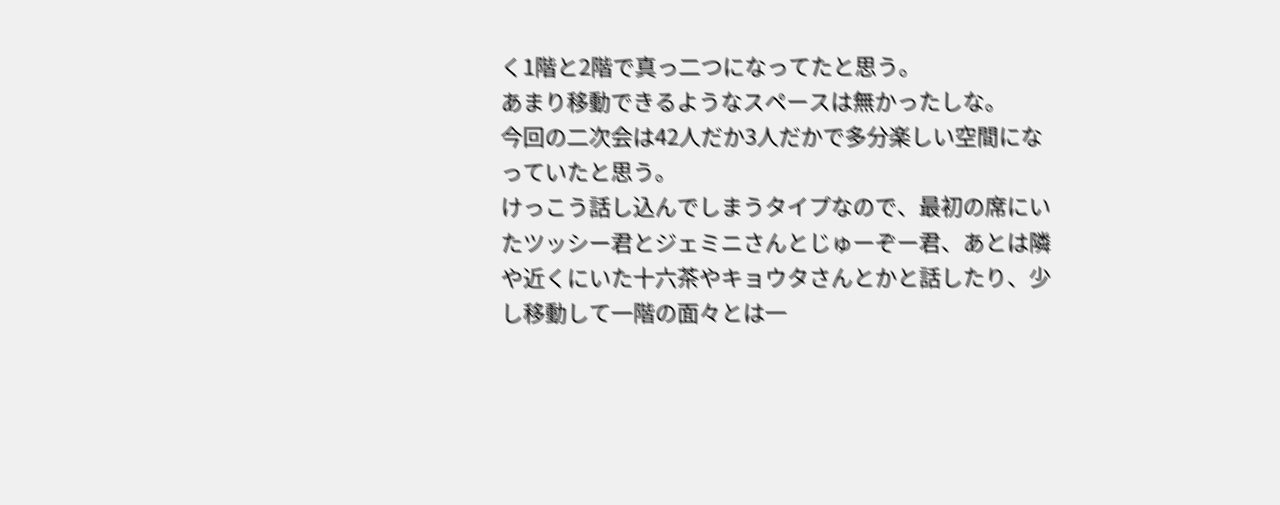く1階と2階で真っ二つになってたと思う。
あまり移動できるようなスペースは無かったしな。
今回の二次会は42人だか3人だかで多分楽しい空間になっていたと思う。
けっこう話し込んでしまうタイプなので、最初の席にいたツッシー君とジェミニさんとじゅーぞー君、あとは隣や近くにいた十六茶やキョウタさんとかと話したり、少し移動して一階の面々とは一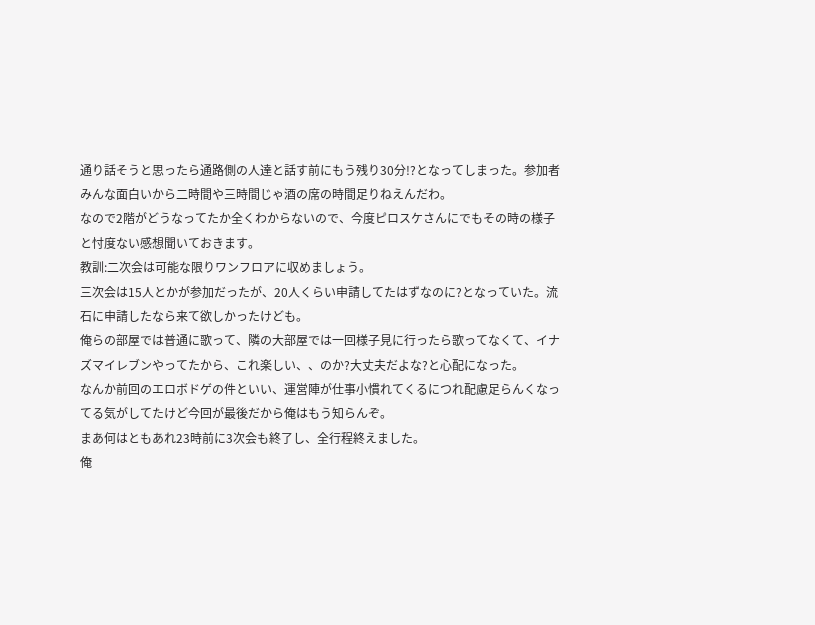通り話そうと思ったら通路側の人達と話す前にもう残り30分!?となってしまった。参加者みんな面白いから二時間や三時間じゃ酒の席の時間足りねえんだわ。
なので2階がどうなってたか全くわからないので、今度ピロスケさんにでもその時の様子と忖度ない感想聞いておきます。
教訓:二次会は可能な限りワンフロアに収めましょう。
三次会は15人とかが参加だったが、20人くらい申請してたはずなのに?となっていた。流石に申請したなら来て欲しかったけども。
俺らの部屋では普通に歌って、隣の大部屋では一回様子見に行ったら歌ってなくて、イナズマイレブンやってたから、これ楽しい、、のか?大丈夫だよな?と心配になった。
なんか前回のエロボドゲの件といい、運営陣が仕事小慣れてくるにつれ配慮足らんくなってる気がしてたけど今回が最後だから俺はもう知らんぞ。
まあ何はともあれ23時前に3次会も終了し、全行程終えました。
俺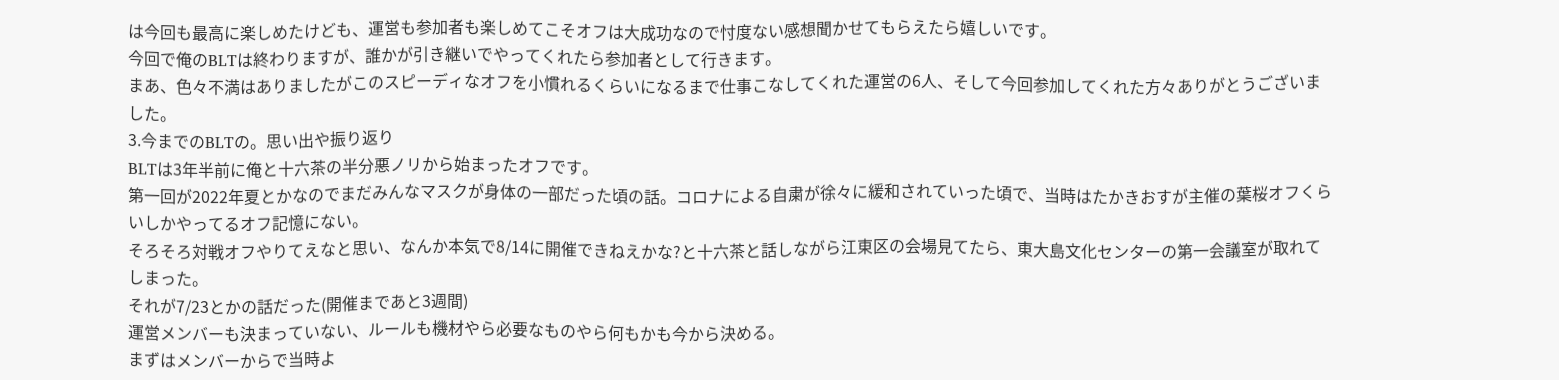は今回も最高に楽しめたけども、運営も参加者も楽しめてこそオフは大成功なので忖度ない感想聞かせてもらえたら嬉しいです。
今回で俺のBLTは終わりますが、誰かが引き継いでやってくれたら参加者として行きます。
まあ、色々不満はありましたがこのスピーディなオフを小慣れるくらいになるまで仕事こなしてくれた運営の6人、そして今回参加してくれた方々ありがとうございました。
3.今までのBLTの。思い出や振り返り
BLTは3年半前に俺と十六茶の半分悪ノリから始まったオフです。
第一回が2022年夏とかなのでまだみんなマスクが身体の一部だった頃の話。コロナによる自粛が徐々に緩和されていった頃で、当時はたかきおすが主催の葉桜オフくらいしかやってるオフ記憶にない。
そろそろ対戦オフやりてえなと思い、なんか本気で8/14に開催できねえかな?と十六茶と話しながら江東区の会場見てたら、東大島文化センターの第一会議室が取れてしまった。
それが7/23とかの話だった(開催まであと3週間)
運営メンバーも決まっていない、ルールも機材やら必要なものやら何もかも今から決める。
まずはメンバーからで当時よ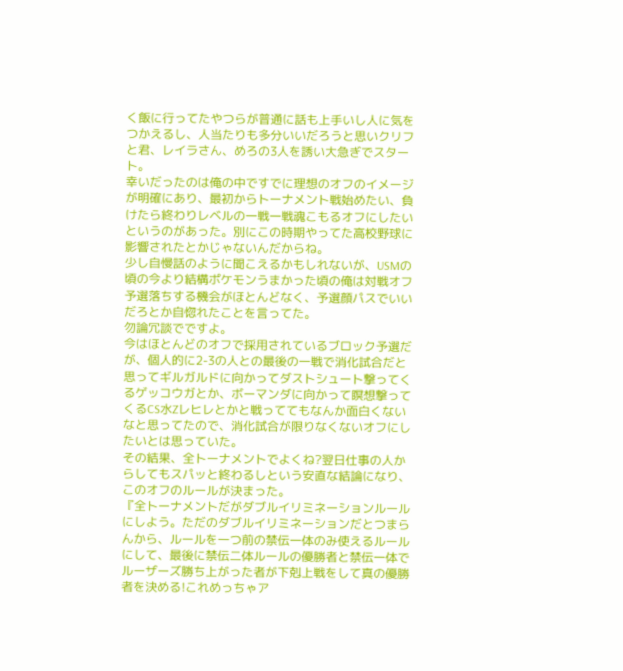く飯に行ってたやつらが普通に話も上手いし人に気をつかえるし、人当たりも多分いいだろうと思いクリフと君、レイラさん、めろの3人を誘い大急ぎでスタート。
幸いだったのは俺の中ですでに理想のオフのイメージが明確にあり、最初からトーナメント戦始めたい、負けたら終わりレベルの一戦一戦魂こもるオフにしたいというのがあった。別にこの時期やってた高校野球に影響されたとかじゃないんだからね。
少し自慢話のように聞こえるかもしれないが、USMの頃の今より結構ポケモンうまかった頃の俺は対戦オフ予選落ちする機会がほとんどなく、予選顔パスでいいだろとか自惚れたことを言ってた。
勿論冗談でですよ。
今はほとんどのオフで採用されているブロック予選だが、個人的に2-3の人との最後の一戦で消化試合だと思ってギルガルドに向かってダストシュート撃ってくるゲッコウガとか、ボーマンダに向かって瞑想撃ってくるCS水Zレヒレとかと戦っててもなんか面白くないなと思ってたので、消化試合が限りなくないオフにしたいとは思っていた。
その結果、全トーナメントでよくね?翌日仕事の人からしてもスパッと終わるしという安直な結論になり、このオフのルールが決まった。
『全トーナメントだがダブルイリミネーションルールにしよう。ただのダブルイリミネーションだとつまらんから、ルールを一つ前の禁伝一体のみ使えるルールにして、最後に禁伝二体ルールの優勝者と禁伝一体でルーザーズ勝ち上がった者が下剋上戦をして真の優勝者を決める!これめっちゃア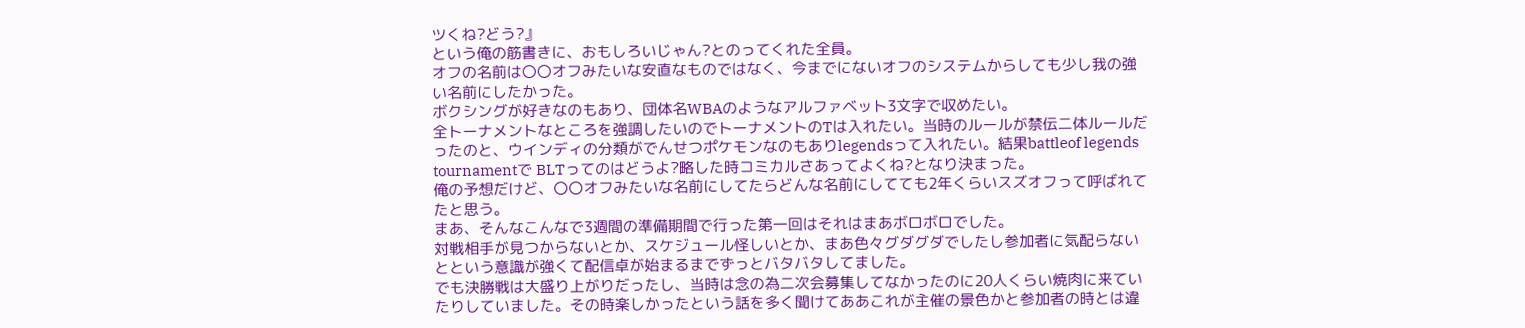ツくね?どう?』
という俺の筋書きに、おもしろいじゃん?とのってくれた全員。
オフの名前は〇〇オフみたいな安直なものではなく、今までにないオフのシステムからしても少し我の強い名前にしたかった。
ボクシングが好きなのもあり、団体名WBAのようなアルファベット3文字で収めたい。
全トーナメントなところを強調したいのでトーナメントのTは入れたい。当時のルールが禁伝二体ルールだったのと、ウインディの分類がでんせつポケモンなのもありlegendsって入れたい。結果battleof legends tournamentで BLTってのはどうよ?略した時コミカルさあってよくね?となり決まった。
俺の予想だけど、〇〇オフみたいな名前にしてたらどんな名前にしてても2年くらいスズオフって呼ばれてたと思う。
まあ、そんなこんなで3週間の準備期間で行った第一回はそれはまあボロボロでした。
対戦相手が見つからないとか、スケジュール怪しいとか、まあ色々グダグダでしたし参加者に気配らないとという意識が強くて配信卓が始まるまでずっとバタバタしてました。
でも決勝戦は大盛り上がりだったし、当時は念の為二次会募集してなかったのに20人くらい焼肉に来ていたりしていました。その時楽しかったという話を多く聞けてああこれが主催の景色かと参加者の時とは違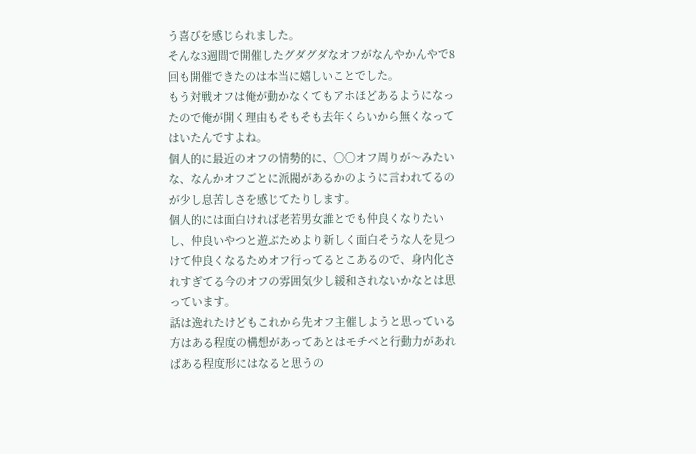う喜びを感じられました。
そんな3週間で開催したグダグダなオフがなんやかんやで8回も開催できたのは本当に嬉しいことでした。
もう対戦オフは俺が動かなくてもアホほどあるようになったので俺が開く理由もそもそも去年くらいから無くなってはいたんですよね。
個人的に最近のオフの情勢的に、〇〇オフ周りが〜みたいな、なんかオフごとに派閥があるかのように言われてるのが少し息苦しさを感じてたりします。
個人的には面白ければ老若男女誰とでも仲良くなりたいし、仲良いやつと遊ぶためより新しく面白そうな人を見つけて仲良くなるためオフ行ってるとこあるので、身内化されすぎてる今のオフの雰囲気少し緩和されないかなとは思っています。
話は逸れたけどもこれから先オフ主催しようと思っている方はある程度の構想があってあとはモチベと行動力があればある程度形にはなると思うの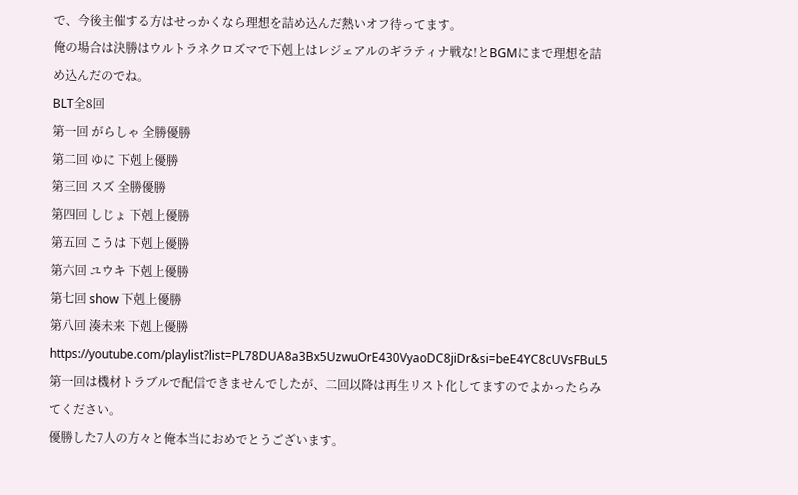で、今後主催する方はせっかくなら理想を詰め込んだ熱いオフ待ってます。
俺の場合は決勝はウルトラネクロズマで下剋上はレジェアルのギラティナ戦な!とBGMにまで理想を詰め込んだのでね。
BLT全8回
第一回 がらしゃ 全勝優勝
第二回 ゆに 下剋上優勝
第三回 スズ 全勝優勝
第四回 しじょ 下剋上優勝
第五回 こうは 下剋上優勝
第六回 ユウキ 下剋上優勝
第七回 show 下剋上優勝
第八回 湊未来 下剋上優勝
https://youtube.com/playlist?list=PL78DUA8a3Bx5UzwuOrE430VyaoDC8jiDr&si=beE4YC8cUVsFBuL5
第一回は機材トラブルで配信できませんでしたが、二回以降は再生リスト化してますのでよかったらみてください。
優勝した7人の方々と俺本当におめでとうございます。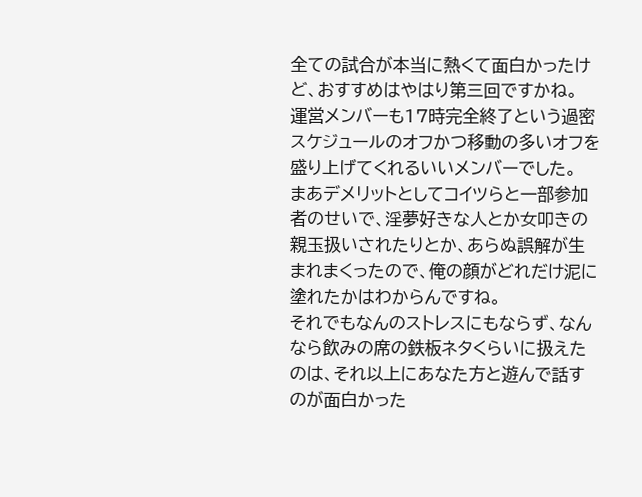全ての試合が本当に熱くて面白かったけど、おすすめはやはり第三回ですかね。
運営メンバーも17時完全終了という過密スケジュールのオフかつ移動の多いオフを盛り上げてくれるいいメンバーでした。
まあデメリットとしてコイツらと一部参加者のせいで、淫夢好きな人とか女叩きの親玉扱いされたりとか、あらぬ誤解が生まれまくったので、俺の顔がどれだけ泥に塗れたかはわからんですね。
それでもなんのストレスにもならず、なんなら飲みの席の鉄板ネタくらいに扱えたのは、それ以上にあなた方と遊んで話すのが面白かった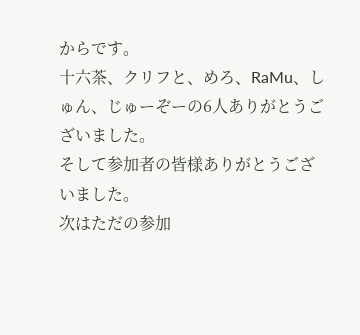からです。
十六茶、クリフと、めろ、RaMu、しゅん、じゅーぞーの6人ありがとうございました。
そして参加者の皆様ありがとうございました。
次はただの参加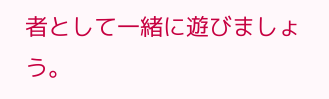者として一緒に遊びましょう。